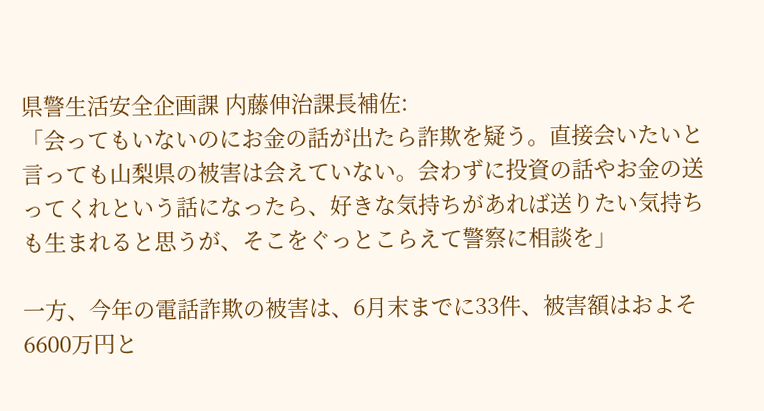県警生活安全企画課 内藤伸治課長補佐:
「会ってもいないのにお金の話が出たら詐欺を疑う。直接会いたいと言っても山梨県の被害は会えていない。会わずに投資の話やお金の送ってくれという話になったら、好きな気持ちがあれば送りたい気持ちも生まれると思うが、そこをぐっとこらえて警察に相談を」

一方、今年の電話詐欺の被害は、6月末までに33件、被害額はおよそ6600万円と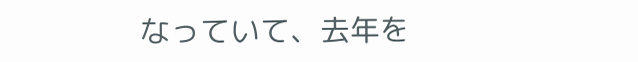なっていて、去年を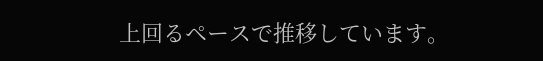上回るペースで推移しています。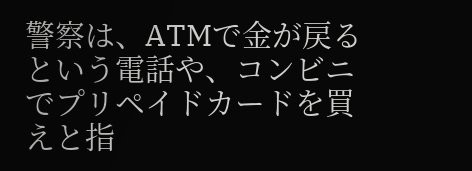警察は、ATMで金が戻るという電話や、コンビニでプリペイドカードを買えと指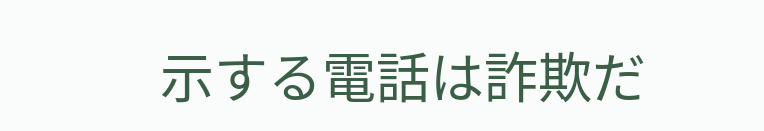示する電話は詐欺だ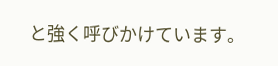と強く呼びかけています。